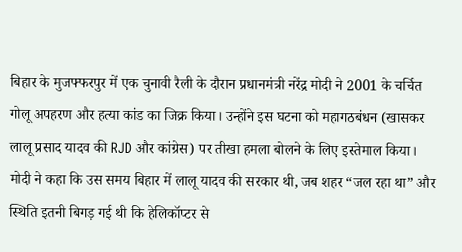बिहार के मुजफ्फरपुर में एक चुनावी रैली के दौरान प्रधानमंत्री नरेंद्र मोदी ने 2001 के चर्चित गोलू अपहरण और हत्या कांड का जिक्र किया। उन्होंने इस घटना को महागठबंधन (खासकर लालू प्रसाद यादव की RJD और कांग्रेस) पर तीखा हमला बोलने के लिए इस्तेमाल किया। मोदी ने कहा कि उस समय बिहार में लालू यादव की सरकार थी, जब शहर “जल रहा था” और स्थिति इतनी बिगड़ गई थी कि हेलिकॉप्टर से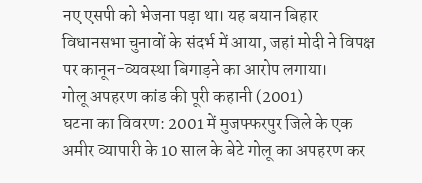नए एसपी को भेजना पड़ा था। यह बयान बिहार विधानसभा चुनावों के संदर्भ में आया, जहां मोदी ने विपक्ष पर कानून-व्यवस्था बिगाड़ने का आरोप लगाया।
गोलू अपहरण कांड की पूरी कहानी (2001)
घटना का विवरण: 2001 में मुजफ्फरपुर जिले के एक अमीर व्यापारी के 10 साल के बेटे गोलू का अपहरण कर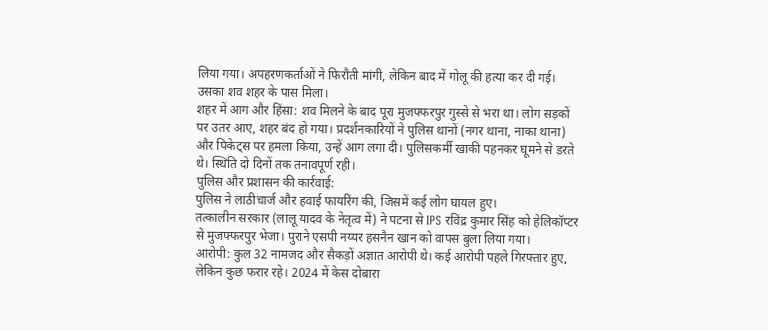लिया गया। अपहरणकर्ताओं ने फिरौती मांगी, लेकिन बाद में गोलू की हत्या कर दी गई। उसका शव शहर के पास मिला।
शहर में आग और हिंसा: शव मिलने के बाद पूरा मुजफ्फरपुर गुस्से से भरा था। लोग सड़कों पर उतर आए, शहर बंद हो गया। प्रदर्शनकारियों ने पुलिस थानों (नगर थाना, नाका थाना) और पिकेट्स पर हमला किया, उन्हें आग लगा दी। पुलिसकर्मी खाकी पहनकर घूमने से डरते थे। स्थिति दो दिनों तक तनावपूर्ण रही।
पुलिस और प्रशासन की कार्रवाई:
पुलिस ने लाठीचार्ज और हवाई फायरिंग की, जिसमें कई लोग घायल हुए।
तत्कालीन सरकार (लालू यादव के नेतृत्व में) ने पटना से IPS रविंद्र कुमार सिंह को हेलिकॉप्टर से मुजफ्फरपुर भेजा। पुराने एसपी नय्यर हसनैन खान को वापस बुला लिया गया।
आरोपी: कुल 32 नामजद और सैकड़ों अज्ञात आरोपी थे। कई आरोपी पहले गिरफ्तार हुए, लेकिन कुछ फरार रहे। 2024 में केस दोबारा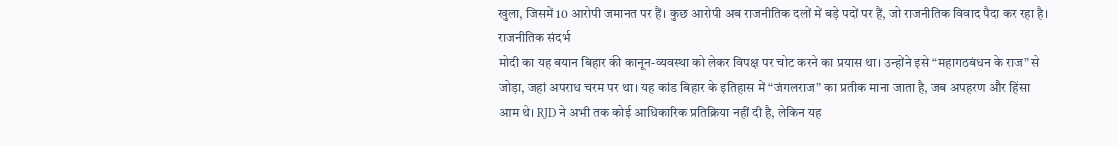खुला, जिसमें 10 आरोपी जमानत पर हैं। कुछ आरोपी अब राजनीतिक दलों में बड़े पदों पर हैं, जो राजनीतिक विवाद पैदा कर रहा है।
राजनीतिक संदर्भ
मोदी का यह बयान बिहार की कानून-व्यवस्था को लेकर विपक्ष पर चोट करने का प्रयास था। उन्होंने इसे “महागठबंधन के राज” से जोड़ा, जहां अपराध चरम पर था। यह कांड बिहार के इतिहास में “जंगलराज” का प्रतीक माना जाता है, जब अपहरण और हिंसा आम थे। RJD ने अभी तक कोई आधिकारिक प्रतिक्रिया नहीं दी है, लेकिन यह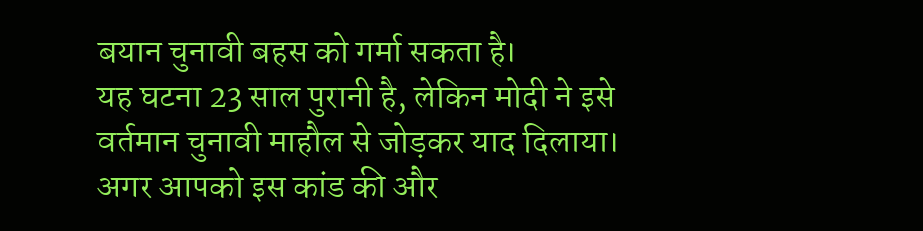बयान चुनावी बहस को गर्मा सकता है।
यह घटना 23 साल पुरानी है, लेकिन मोदी ने इसे वर्तमान चुनावी माहौल से जोड़कर याद दिलाया। अगर आपको इस कांड की और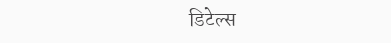डिटेल्स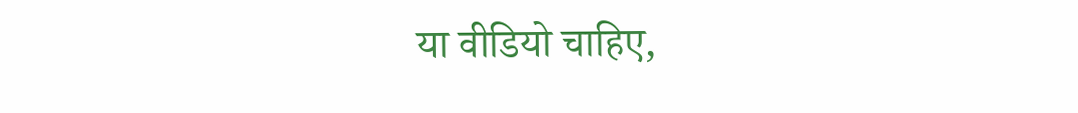या वीडियो चाहिए,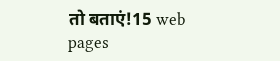तो बताएं!15 web pages